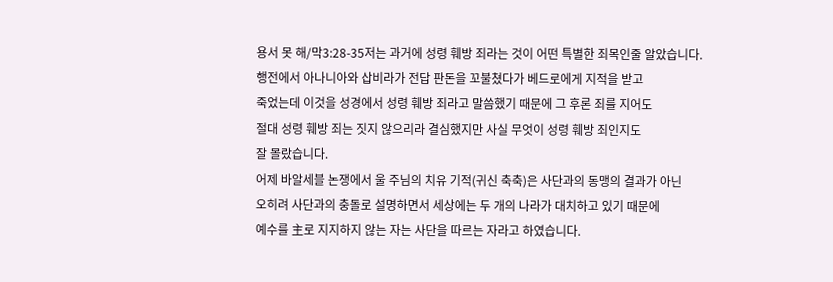용서 못 해/막3:28-35저는 과거에 성령 훼방 죄라는 것이 어떤 특별한 죄목인줄 알았습니다.
행전에서 아나니아와 삽비라가 전답 판돈을 꼬불쳤다가 베드로에게 지적을 받고
죽었는데 이것을 성경에서 성령 훼방 죄라고 말씀했기 때문에 그 후론 죄를 지어도
절대 성령 훼방 죄는 짓지 않으리라 결심했지만 사실 무엇이 성령 훼방 죄인지도
잘 몰랐습니다.
어제 바알세블 논쟁에서 울 주님의 치유 기적(귀신 축축)은 사단과의 동맹의 결과가 아닌
오히려 사단과의 충돌로 설명하면서 세상에는 두 개의 나라가 대치하고 있기 때문에
예수를 主로 지지하지 않는 자는 사단을 따르는 자라고 하였습니다.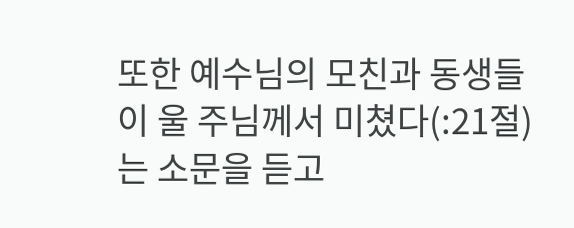또한 예수님의 모친과 동생들이 울 주님께서 미쳤다(:21절)는 소문을 듣고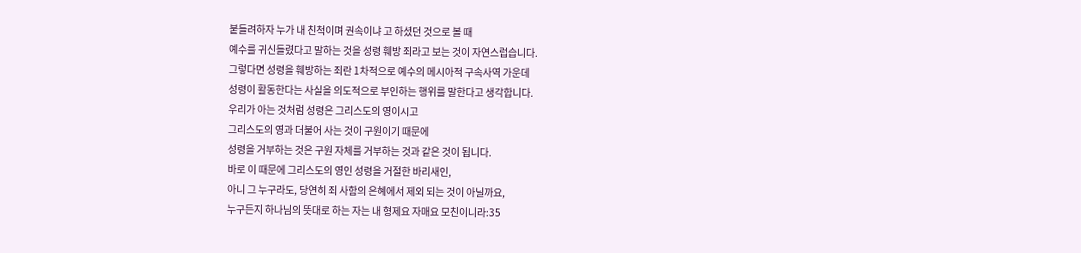붙들려하자 누가 내 친척이며 권속이냐 고 하셨던 것으로 볼 때
예수를 귀신들렸다고 말하는 것을 성령 훼방 죄라고 보는 것이 자연스럽습니다.
그렇다면 성령을 훼방하는 죄란 1차적으로 예수의 메시아적 구속사역 가운데
성령이 활동한다는 사실을 의도적으로 부인하는 행위를 말한다고 생각합니다.
우리가 아는 것처럼 성령은 그리스도의 영이시고
그리스도의 영과 더불어 사는 것이 구원이기 때문에
성령을 거부하는 것은 구원 자체를 거부하는 것과 같은 것이 됩니다.
바로 이 때문에 그리스도의 영인 성령을 거절한 바리새인,
아니 그 누구라도, 당연히 죄 사함의 은혜에서 제외 되는 것이 아닐까요,
누구든지 하나님의 뜻대로 하는 자는 내 형제요 자매요 모친이니라:35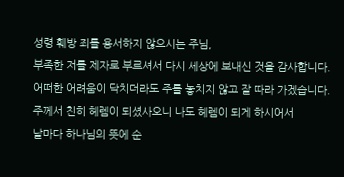성령 훼방 죄를 용서하지 않으시는 주님,
부족한 저를 제자로 부르셔서 다시 세상에 보내신 것을 감사합니다.
어떠한 어려움이 닥치더라도 주를 놓치지 않고 잘 따라 가겠습니다.
주께서 친히 헤렘이 되셨사오니 나도 헤렘이 되게 하시어서
날마다 하나님의 뜻에 순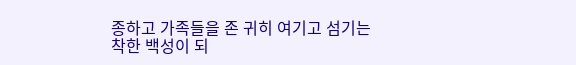종하고 가족들을 존 귀히 여기고 섬기는
착한 백성이 되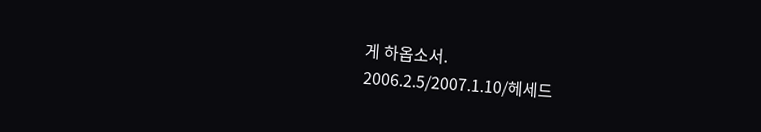게 하옵소서.
2006.2.5/2007.1.10/헤세드